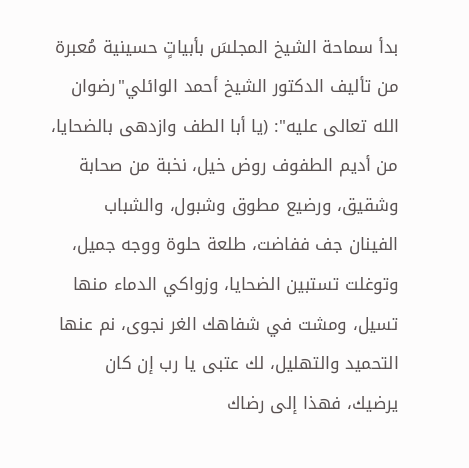بدأ سماحة الشيخ المجلسَ بأبياتٍ حسينية مُعبرة من تأليف الدكتور الشيخ أحمد الوائلي"رضوان الله تعالى عليه": (يا أبا الطف وازدهى بالضحايا، من أديم الطفوف روض خيل، نخبة من صحابة وشقيق، ورضيع مطوق وشبول، والشباب الفينان جف ففاضت، طلعة حلوة ووجه جميل، وتوغلت تستبين الضحايا، وزواكي الدماء منها تسيل، ومشت في شفاهك الغر نجوى، نم عنها التحميد والتهليل، لك عتبى يا رب إن كان يرضيك، فهذا إلى رضاك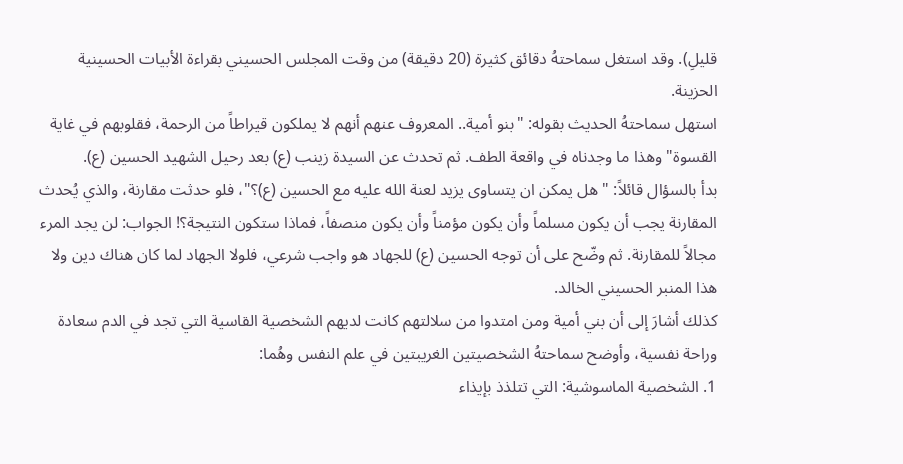قليلِ). وقد استغل سماحتهُ دقائق كثيرة (20 دقيقة) من وقت المجلس الحسيني بقراءة الأبيات الحسينية الحزينة.
استهل سماحتهُ الحديث بقوله: "بنو أمية.. المعروف عنهم أنهم لا يملكون قيراطاً من الرحمة، فقلوبهم في غاية القسوة" وهذا ما وجدناه في واقعة الطف. ثم تحدث عن السيدة زينب (ع) بعد رحيل الشهيد الحسين (ع).
بدأ بالسؤال قائلاً: "هل يمكن ان يتساوى يزيد لعنة الله عليه مع الحسين (ع)؟"، فلو حدثت مقارنة، والذي يُحدث المقارنة يجب أن يكون مسلماً وأن يكون مؤمناً وأن يكون منصفاً، فماذا ستكون النتيجة؟! الجواب: لن يجد المرء مجالاً للمقارنة. ثم وضّح على أن توجه الحسين (ع) للجهاد هو واجب شرعي، فلولا الجهاد لما كان هناك دين ولا هذا المنبر الحسيني الخالد.
كذلك أشارَ إلى أن بني أمية ومن امتدوا من سلالتهم كانت لديهم الشخصية القاسية التي تجد في الدم سعادة وراحة نفسية، وأوضح سماحتهُ الشخصيتين الغريبتين في علم النفس وهُما:
1. الشخصية الماسوشية: التي تتلذذ بإيذاء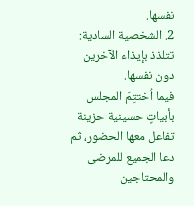نفسها.
2. الشخصية السادية: تتلذذ بإيذاء الآخرين دون نفسها.
فيما اُختتِمَ المجلس بأبياتٍ حسينية حزينة تفاعل معها الحضور، ثم دعا الجميع للمرضى والمحتاجين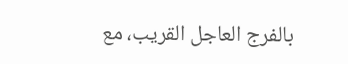بالفرج العاجل القريب، مع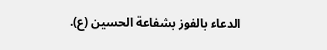الدعاء بالفوز بشفاعة الحسين (ع).